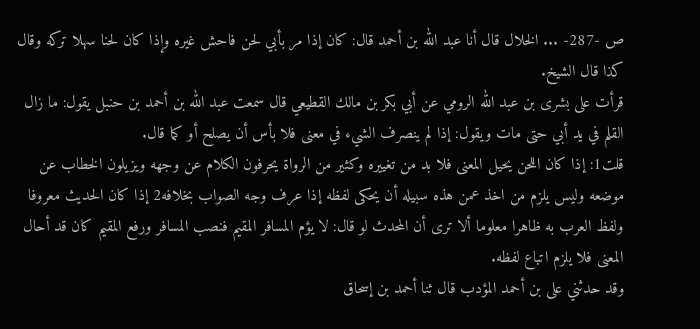ص -287- ... الخلال قال أنا عبد الله بن أحمد قال: كان إذا مر بأبي لحن فاحش غيره وإذا كان لحنا سهلا تركه وقال كذا قال الشيخ.
قرأت على بشرى بن عبد الله الرومي عن أبي بكر بن مالك القطيعي قال سمعت عبد الله بن أحمد بن حنبل يقول: ما زال القلم في يد أبي حتى مات ويقول: إذا لم ينصرف الشيء في معنى فلا بأس أن يصلح أو كما قال.
قلت1: إذا كان اللحن يحيل المعنى فلا بد من تغييره وكثير من الرواة يحرفون الكلام عن وجهه ويزيلون الخطاب عن موضعه وليس يلزم من اخذ عمن هذه سبيله أن يحكى لفظه إذا عرف وجه الصواب بخلافه2 إذا كان الحديث معروفا ولفظ العرب به ظاهرا معلوما ألا ترى أن المحدث لو قال: لا يؤم المسافر المقيم فنصب المسافر ورفع المقيم كان قد أحال المعنى فلا يلزم اتباع لفظه.
وقد حدثني على بن أحمد المؤدب قال ثنا أحمد بن إسحاق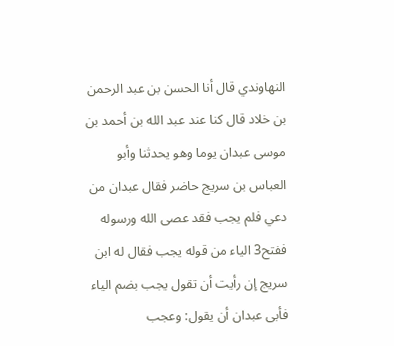النهاوندي قال أنا الحسن بن عبد الرحمن بن خلاد قال كنا عند عبد الله بن أحمد بن موسى عبدان يوما وهو يحدثنا وأبو العباس بن سريج حاضر فقال عبدان من دعي فلم يجب فقد عصى الله ورسوله ففتح3 الياء من قوله يجب فقال له ابن سريج إن رأيت أن تقول يجب بضم الياء فأبى عبدان أن يقول: وعجب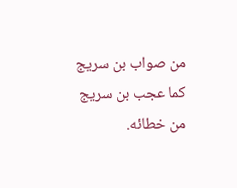من صواب بن سريج كما عجب بن سريج من خطائه.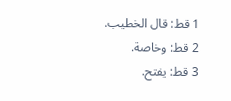1 قط: قال الخطيب.
2 قط: وخاصة.
3 قط: يفتح.